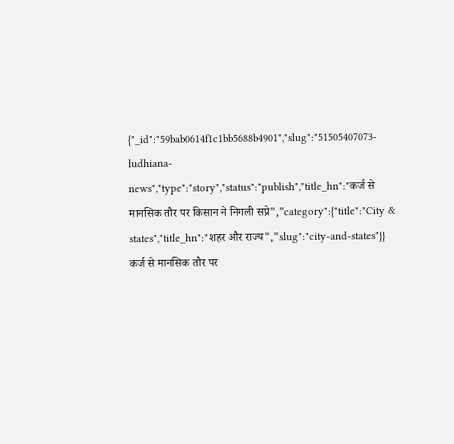{"_id":"59bab0614f1c1bb5688b4901","slug":"51505407073-ludhiana-news","type":"story","status":"publish","title_hn":"कर्ज से मानसिक तौर पर किसान ने निगली सप्रे","category":{"title":"City & states","title_hn":"शहर और राज्य","slug":"city-and-states"}}
कर्ज से मानसिक तौर पर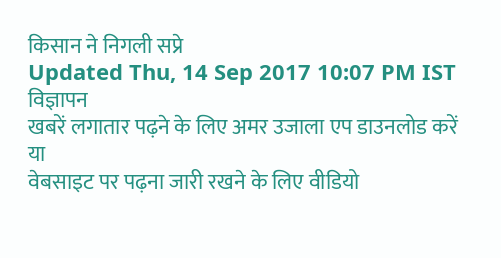किसान ने निगली सप्रे
Updated Thu, 14 Sep 2017 10:07 PM IST
विज्ञापन
खबरें लगातार पढ़ने के लिए अमर उजाला एप डाउनलोड करें
या
वेबसाइट पर पढ़ना जारी रखने के लिए वीडियो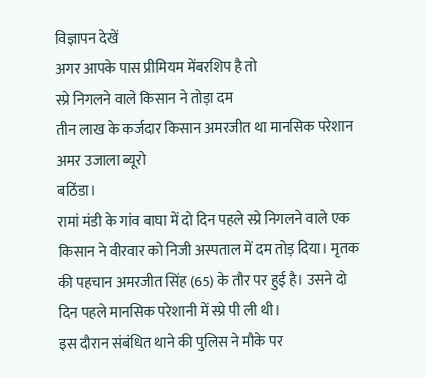विज्ञापन देखें
अगर आपके पास प्रीमियम मेंबरशिप है तो
स्प्रे निगलने वाले किसान ने तोड़ा दम
तीन लाख के कर्जदार किसान अमरजीत था मानसिक परेशान
अमर उजाला ब्यूरो
बठिंडा।
रामां मंडी के गांव बाघा में दो दिन पहले स्प्रे निगलने वाले एक किसान ने वीरवार को निजी अस्पताल में दम तोड़ दिया। मृतक की पहचान अमरजीत सिंह (65) के तौर पर हुई है। उसने दो दिन पहले मानसिक परेशानी में स्प्रे पी ली थी।
इस दौरान संबंधित थाने की पुलिस ने मौके पर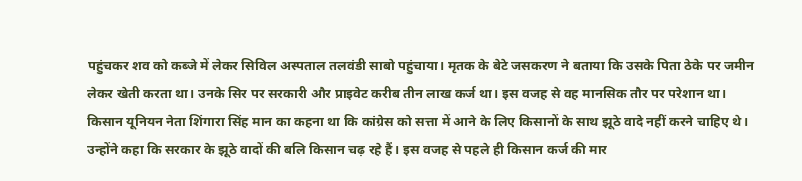पहुंचकर शव को कब्जे में लेकर सिविल अस्पताल तलवंडी साबो पहुंचाया। मृतक के बेटे जसकरण ने बताया कि उसके पिता ठेके पर जमीन लेकर खेती करता था। उनके सिर पर सरकारी और प्राइवेट करीब तीन लाख कर्ज था। इस वजह से वह मानसिक तौर पर परेशान था।
किसान यूनियन नेता शिंगारा सिंह मान का कहना था कि कांग्रेस को सत्ता में आने के लिए किसानों के साथ झूठे वादे नहीं करने चाहिए थे। उन्होंने कहा कि सरकार के झूठे वादों की बलि किसान चढ़ रहे हैं। इस वजह से पहले ही किसान कर्ज की मार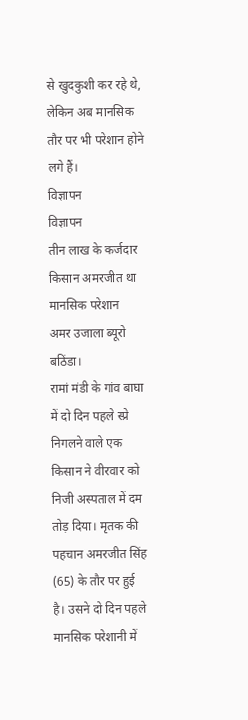से खुदकुशी कर रहे थे, लेकिन अब मानसिक तौर पर भी परेशान होने लगे हैं।
विज्ञापन
विज्ञापन
तीन लाख के कर्जदार किसान अमरजीत था मानसिक परेशान
अमर उजाला ब्यूरो
बठिंडा।
रामां मंडी के गांव बाघा में दो दिन पहले स्प्रे निगलने वाले एक किसान ने वीरवार को निजी अस्पताल में दम तोड़ दिया। मृतक की पहचान अमरजीत सिंह (65) के तौर पर हुई है। उसने दो दिन पहले मानसिक परेशानी में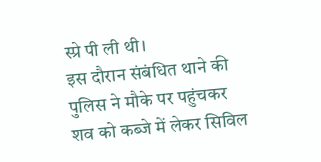स्प्रे पी ली थी।
इस दौरान संबंधित थाने की पुलिस ने मौके पर पहुंचकर शव को कब्जे में लेकर सिविल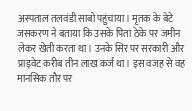अस्पताल तलवंडी साबो पहुंचाया। मृतक के बेटे जसकरण ने बताया कि उसके पिता ठेके पर जमीन लेकर खेती करता था। उनके सिर पर सरकारी और प्राइवेट करीब तीन लाख कर्ज था। इस वजह से वह मानसिक तौर पर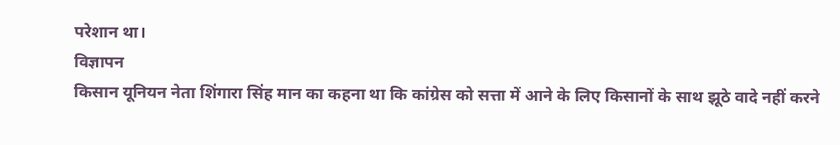परेशान था।
विज्ञापन
किसान यूनियन नेता शिंगारा सिंह मान का कहना था कि कांग्रेस को सत्ता में आने के लिए किसानों के साथ झूठे वादे नहीं करने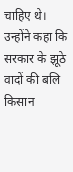चाहिए थे। उन्होंने कहा कि सरकार के झूठे वादों की बलि किसान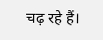चढ़ रहे हैं।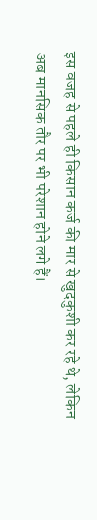इस वजह से पहले ही किसान कर्ज की मार से खुदकुशी कर रहे थे, लेकिन अब मानसिक तौर पर भी परेशान होने लगे हैं।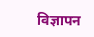विज्ञापन